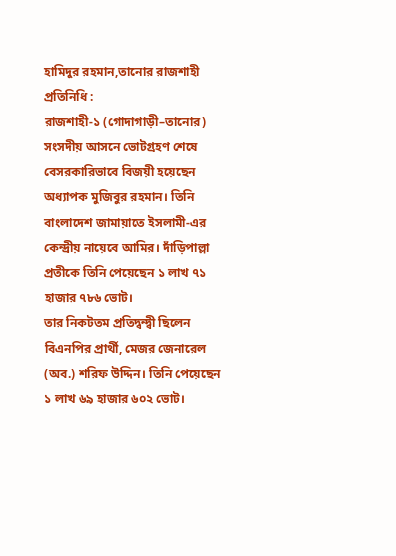হামিদুর রহমান,তানোর রাজশাহী প্রতিনিধি :
রাজশাহী-১ (গোদাগাড়ী–তানোর) সংসদীয় আসনে ভোটগ্রহণ শেষে বেসরকারিভাবে বিজয়ী হয়েছেন অধ্যাপক মুজিবুর রহমান। তিনি বাংলাদেশ জামায়াতে ইসলামী-এর কেন্দ্রীয় নায়েবে আমির। দাঁড়িপাল্লা প্রতীকে তিনি পেয়েছেন ১ লাখ ৭১ হাজার ৭৮৬ ভোট।
তার নিকটতম প্রতিদ্বন্দ্বী ছিলেন বিএনপির প্রার্থী, মেজর জেনারেল (অব.) শরিফ উদ্দিন। তিনি পেয়েছেন ১ লাখ ৬৯ হাজার ৬০২ ভোট।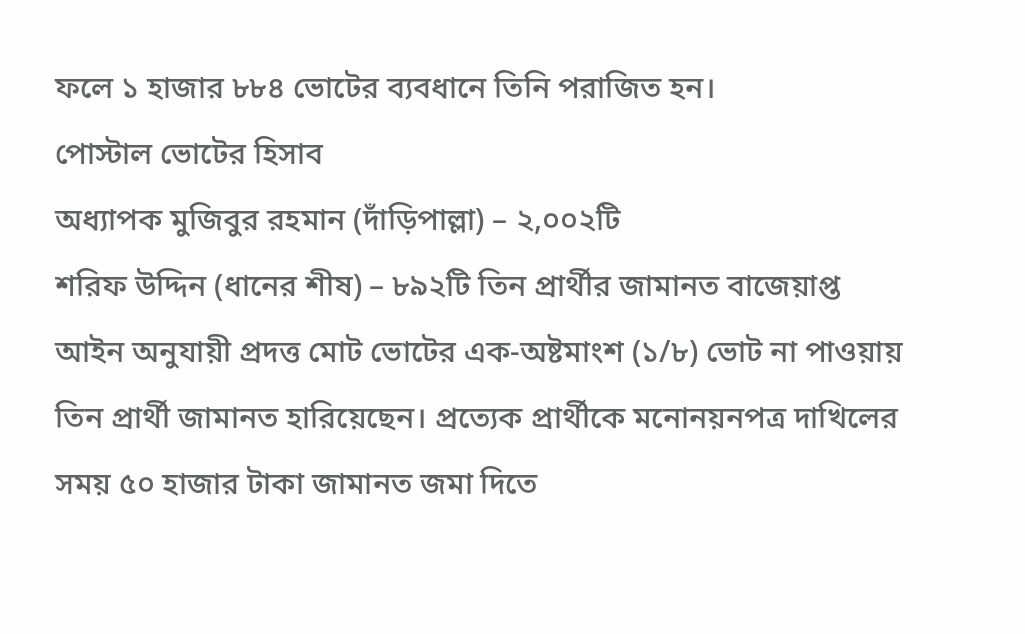ফলে ১ হাজার ৮৮৪ ভোটের ব্যবধানে তিনি পরাজিত হন।
পোস্টাল ভোটের হিসাব
অধ্যাপক মুজিবুর রহমান (দাঁড়িপাল্লা) – ২,০০২টি
শরিফ উদ্দিন (ধানের শীষ) – ৮৯২টি তিন প্রার্থীর জামানত বাজেয়াপ্ত আইন অনুযায়ী প্রদত্ত মোট ভোটের এক-অষ্টমাংশ (১/৮) ভোট না পাওয়ায় তিন প্রার্থী জামানত হারিয়েছেন। প্রত্যেক প্রার্থীকে মনোনয়নপত্র দাখিলের সময় ৫০ হাজার টাকা জামানত জমা দিতে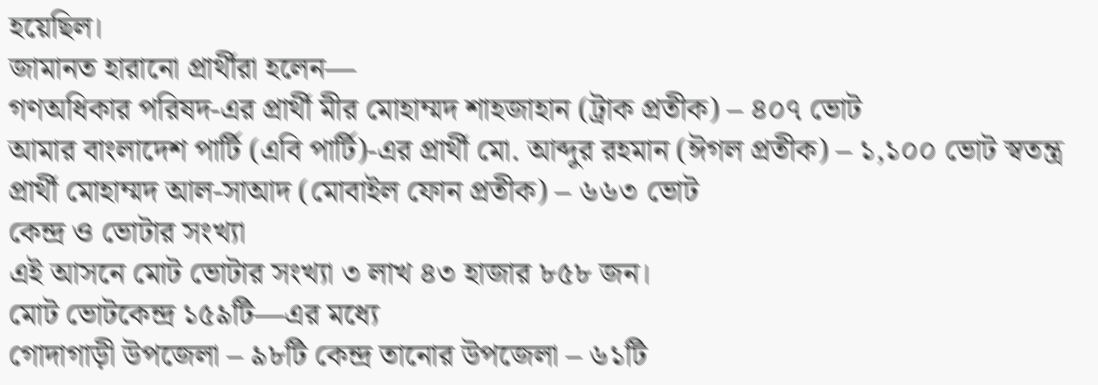হয়েছিল।
জামানত হারানো প্রার্থীরা হলেন—
গণঅধিকার পরিষদ-এর প্রার্থী মীর মোহাম্মদ শাহজাহান (ট্রাক প্রতীক) – ৪০৭ ভোট
আমার বাংলাদেশ পার্টি (এবি পার্টি)-এর প্রার্থী মো. আব্দুর রহমান (ঈগল প্রতীক) – ১,১০০ ভোট স্বতন্ত্র প্রার্থী মোহাম্মদ আল-সাআদ (মোবাইল ফোন প্রতীক) – ৬৬৩ ভোট
কেন্দ্র ও ভোটার সংখ্যা
এই আসনে মোট ভোটার সংখ্যা ৩ লাখ ৪৩ হাজার ৮৫৮ জন।
মোট ভোটকেন্দ্র ১৫৯টি—এর মধ্যে
গোদাগাড়ী উপজেলা – ৯৮টি কেন্দ্র তানোর উপজেলা – ৬১টি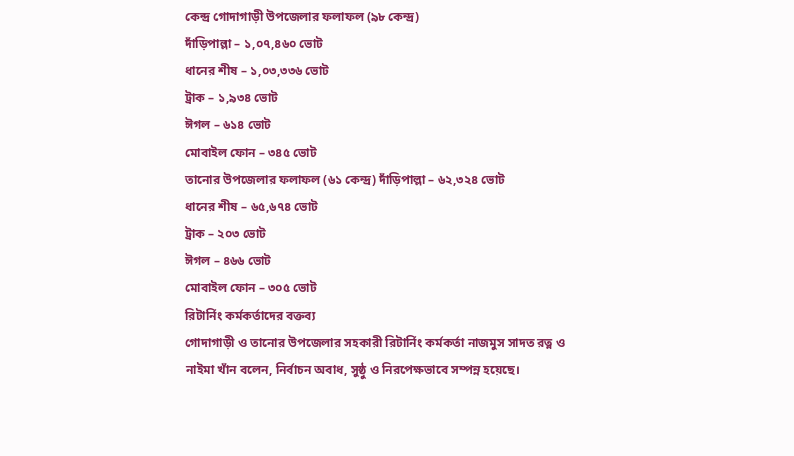কেন্দ্র গোদাগাড়ী উপজেলার ফলাফল (৯৮ কেন্দ্র)
দাঁড়িপাল্লা – ১,০৭,৪৬০ ভোট
ধানের শীষ – ১,০৩,৩৩৬ ভোট
ট্রাক – ১,৯৩৪ ভোট
ঈগল – ৬১৪ ভোট
মোবাইল ফোন – ৩৪৫ ভোট
তানোর উপজেলার ফলাফল (৬১ কেন্দ্র) দাঁড়িপাল্লা – ৬২,৩২৪ ভোট
ধানের শীষ – ৬৫,৬৭৪ ভোট
ট্রাক – ২০৩ ভোট
ঈগল – ৪৬৬ ভোট
মোবাইল ফোন – ৩০৫ ভোট
রিটার্নিং কর্মকর্তাদের বক্তব্য
গোদাগাড়ী ও তানোর উপজেলার সহকারী রিটার্নিং কর্মকর্তা নাজমুস সাদত রত্ন ও নাইমা খাঁন বলেন, নির্বাচন অবাধ, সুষ্ঠু ও নিরপেক্ষভাবে সম্পন্ন হয়েছে।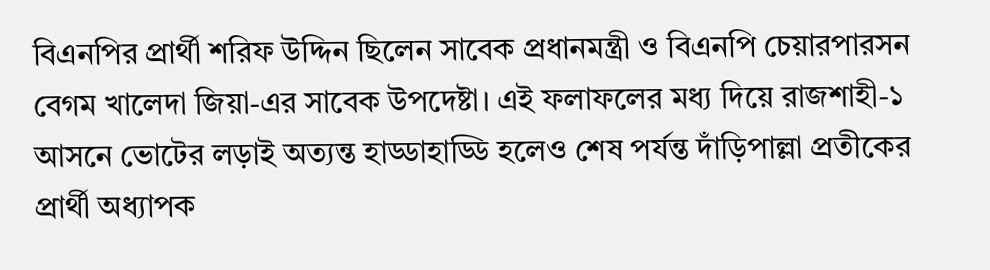বিএনপির প্রার্থী শরিফ উদ্দিন ছিলেন সাবেক প্রধানমন্ত্রী ও বিএনপি চেয়ারপারসন বেগম খালেদা জিয়া-এর সাবেক উপদেষ্টা। এই ফলাফলের মধ্য দিয়ে রাজশাহী-১ আসনে ভোটের লড়াই অত্যন্ত হাড্ডাহাড্ডি হলেও শেষ পর্যন্ত দাঁড়িপাল্লা প্রতীকের প্রার্থী অধ্যাপক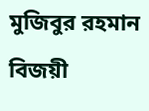মুজিবুর রহমান বিজয়ী